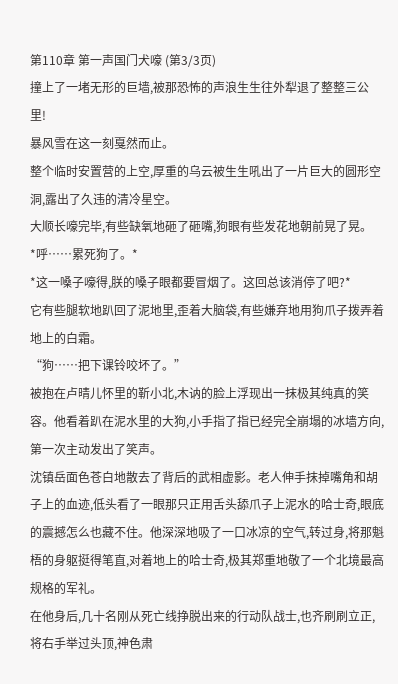第110章 第一声国门犬嚎 (第3/3页)
撞上了一堵无形的巨墙,被那恐怖的声浪生生往外犁退了整整三公里!
暴风雪在这一刻戛然而止。
整个临时安置营的上空,厚重的乌云被生生吼出了一片巨大的圆形空洞,露出了久违的清冷星空。
大顺长嚎完毕,有些缺氧地砸了砸嘴,狗眼有些发花地朝前晃了晃。
*呼……累死狗了。*
*这一嗓子嚎得,朕的嗓子眼都要冒烟了。这回总该消停了吧?*
它有些腿软地趴回了泥地里,歪着大脑袋,有些嫌弃地用狗爪子拨弄着地上的白霜。
“狗……把下课铃咬坏了。”
被抱在卢晴儿怀里的靳小北,木讷的脸上浮现出一抹极其纯真的笑容。他看着趴在泥水里的大狗,小手指了指已经完全崩塌的冰墙方向,第一次主动发出了笑声。
沈镇岳面色苍白地散去了背后的武相虚影。老人伸手抹掉嘴角和胡子上的血迹,低头看了一眼那只正用舌头舔爪子上泥水的哈士奇,眼底的震撼怎么也藏不住。他深深地吸了一口冰凉的空气,转过身,将那魁梧的身躯挺得笔直,对着地上的哈士奇,极其郑重地敬了一个北境最高规格的军礼。
在他身后,几十名刚从死亡线挣脱出来的行动队战士,也齐刷刷立正,将右手举过头顶,神色肃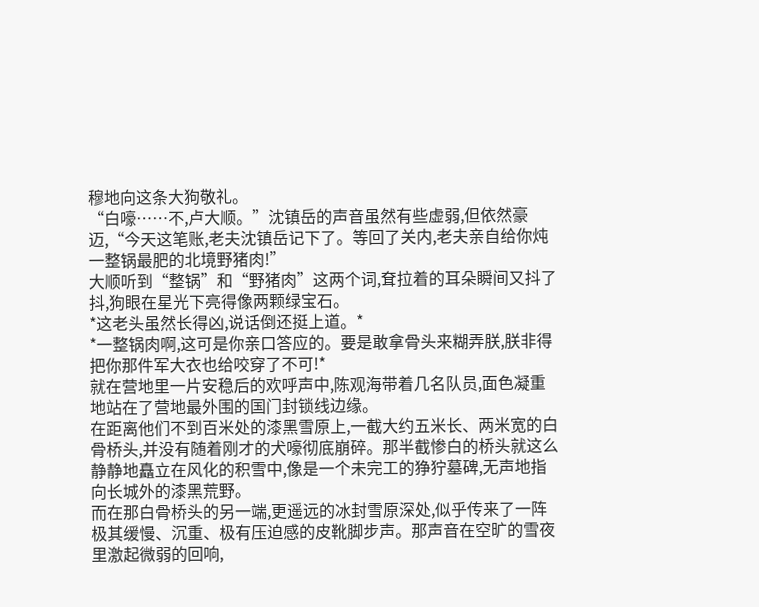穆地向这条大狗敬礼。
“白嚎……不,卢大顺。”沈镇岳的声音虽然有些虚弱,但依然豪迈,“今天这笔账,老夫沈镇岳记下了。等回了关内,老夫亲自给你炖一整锅最肥的北境野猪肉!”
大顺听到“整锅”和“野猪肉”这两个词,耷拉着的耳朵瞬间又抖了抖,狗眼在星光下亮得像两颗绿宝石。
*这老头虽然长得凶,说话倒还挺上道。*
*一整锅肉啊,这可是你亲口答应的。要是敢拿骨头来糊弄朕,朕非得把你那件军大衣也给咬穿了不可!*
就在营地里一片安稳后的欢呼声中,陈观海带着几名队员,面色凝重地站在了营地最外围的国门封锁线边缘。
在距离他们不到百米处的漆黑雪原上,一截大约五米长、两米宽的白骨桥头,并没有随着刚才的犬嚎彻底崩碎。那半截惨白的桥头就这么静静地矗立在风化的积雪中,像是一个未完工的狰狞墓碑,无声地指向长城外的漆黑荒野。
而在那白骨桥头的另一端,更遥远的冰封雪原深处,似乎传来了一阵极其缓慢、沉重、极有压迫感的皮靴脚步声。那声音在空旷的雪夜里激起微弱的回响,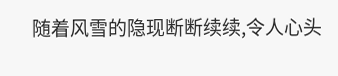随着风雪的隐现断断续续,令人心头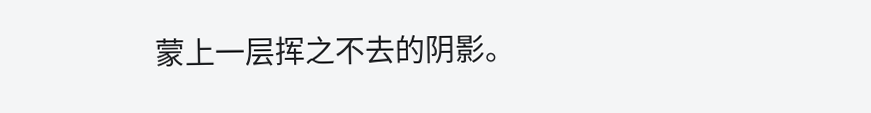蒙上一层挥之不去的阴影。